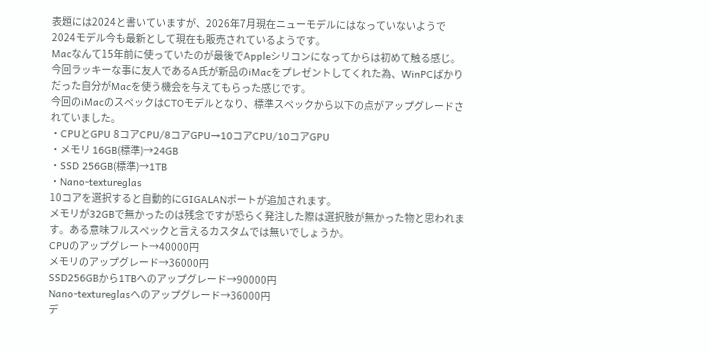表題には2024と書いていますが、2026年7月現在ニューモデルにはなっていないようで2024モデル今も最新として現在も販売されているようです。
Macなんて15年前に使っていたのが最後でAppleシリコンになってからは初めて触る感じ。今回ラッキーな事に友人であるA氏が新品のiMacをプレゼントしてくれた為、WinPCばかりだった自分がMacを使う機会を与えてもらった感じです。
今回のiMacのスペックはCTOモデルとなり、標準スペックから以下の点がアップグレードされていました。
・CPUとGPU 8コアCPU/8コアGPU→10コアCPU/10コアGPU
・メモリ 16GB(標準)→24GB
・SSD 256GB(標準)→1TB
・Nano-textureglas
10コアを選択すると自動的にGIGALANポートが追加されます。
メモリが32GBで無かったのは残念ですが恐らく発注した際は選択肢が無かった物と思われます。ある意味フルスペックと言えるカスタムでは無いでしょうか。
CPUのアップグレート→40000円
メモリのアップグレード→36000円
SSD256GBから1TBへのアップグレード→90000円
Nano-textureglasへのアップグレード→36000円
デ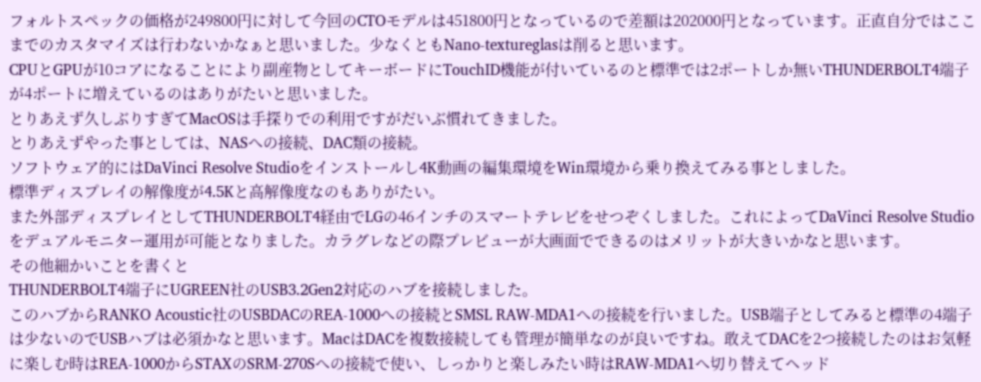フォルトスペックの価格が249800円に対して今回のCTOモデルは451800円となっているので差額は202000円となっています。正直自分ではここまでのカスタマイズは行わないかなぁと思いました。少なくともNano-textureglasは削ると思います。
CPUとGPUが10コアになることにより副産物としてキーボードにTouchID機能が付いているのと標準では2ポートしか無いTHUNDERBOLT4端子が4ポートに増えているのはありがたいと思いました。
とりあえず久しぶりすぎてMacOSは手探りでの利用ですがだいぶ慣れてきました。
とりあえずやった事としては、NASへの接続、DAC類の接続。
ソフトウェア的にはDaVinci Resolve Studioをインストールし4K動画の編集環境をWin環境から乗り換えてみる事としました。
標準ディスプレイの解像度が4.5Kと高解像度なのもありがたい。
また外部ディスプレイとしてTHUNDERBOLT4経由でLGの46インチのスマートテレビをせつぞくしました。これによってDaVinci Resolve Studioをデュアルモニター運用が可能となりました。カラグレなどの際プレビューが大画面でできるのはメリットが大きいかなと思います。
その他細かいことを書くと
THUNDERBOLT4端子にUGREEN社のUSB3.2Gen2対応のハブを接続しました。
このハブからRANKO Acoustic社のUSBDACのREA-1000への接続とSMSL RAW-MDA1への接続を行いました。USB端子としてみると標準の4端子は少ないのでUSBハブは必須かなと思います。MacはDACを複数接続しても管理が簡単なのが良いですね。敢えてDACを2つ接続したのはお気軽に楽しむ時はREA-1000からSTAXのSRM-270Sへの接続で使い、しっかりと楽しみたい時はRAW-MDA1へ切り替えてヘッド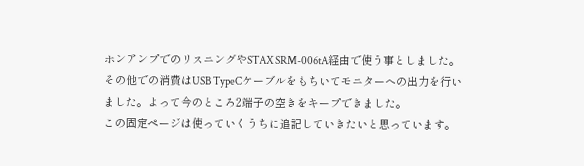ホンアンプでのリスニングやSTAX SRM-006tA経由で使う事としました。その他での消費はUSB TypeCケーブルをもちいてモニターへの出力を行いました。よって今のところ2端子の空きをキープできました。
この固定ページは使っていくうちに追記していきたいと思っています。